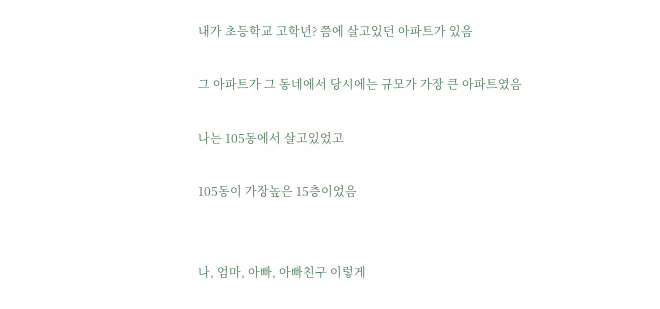내가 초등학교 고학년? 쯤에 살고있던 아파트가 있음

그 아파트가 그 동네에서 당시에는 규모가 가장 큰 아파트였음

나는 105동에서 살고있었고

105동이 가장높은 15층이었음


나, 엄마, 아빠, 아빠친구 이렇게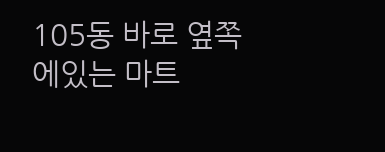105동 바로 옆쪽에있는 마트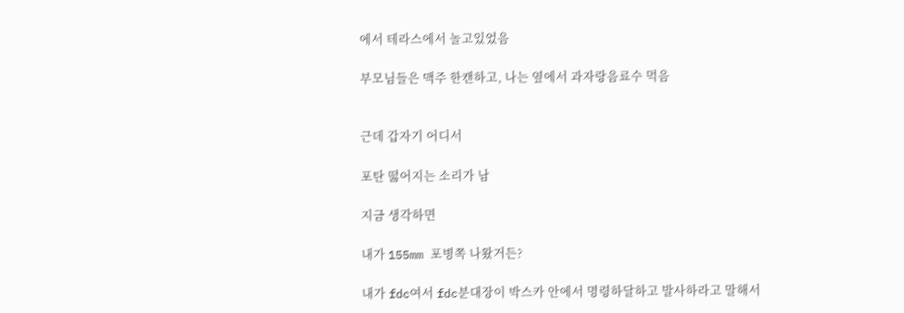에서 테라스에서 놀고있었음

부모님들은 맥주 한캔하고, 나는 옆에서 과자랑음료수 먹음


근데 갑자기 어디서

포탄 떯어지는 소리가 남

지금 생각하면

내가 155mm 포병쪽 나왔거든?

내가 fdc여서 fdc분대장이 박스카 안에서 명령하달하고 발사하라고 말해서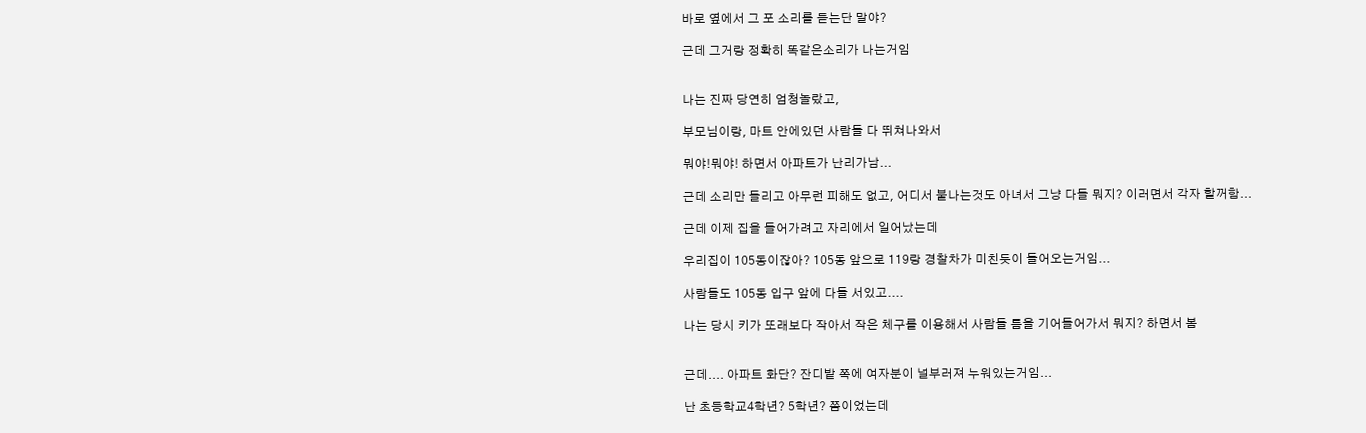바로 옆에서 그 포 소리를 듣는단 말야?

근데 그거랑 정확히 똑같은소리가 나는거임


나는 진짜 당연히 엄청놀랐고,

부모님이랑, 마트 안에있던 사람들 다 뛰쳐나와서

뭐야!뭐야! 하면서 아파트가 난리가남...

근데 소리만 들리고 아무런 피해도 없고, 어디서 불나는것도 아녀서 그냥 다들 뭐지? 이러면서 각자 할꺼함...

근데 이제 집을 들어가려고 자리에서 일어났는데

우리집이 105동이잖아? 105동 앞으로 119랑 경찰차가 미친듯이 들어오는거임...

사람들도 105동 입구 앞에 다들 서있고....

나는 당시 키가 또래보다 작아서 작은 체구를 이용해서 사람들 틈을 기어들어가서 뭐지? 하면서 봄


근데.... 아파트 화단? 잔디밭 쪽에 여자분이 널부러져 누워있는거임...

난 초등학교4학년? 5학년? 쯤이었는데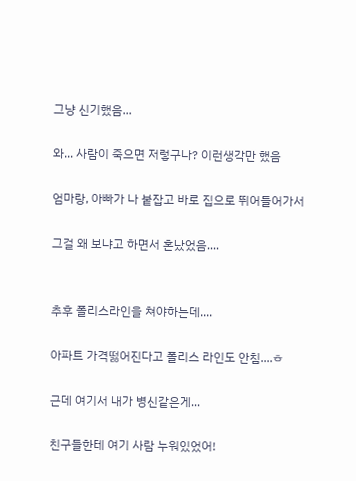그냥 신기했음...

와... 사람이 죽으면 저렇구나? 이런생각만 했음

엄마랑, 아빠가 나 붙잡고 바로 집으로 뛰어들어가서

그걸 왜 보냐고 하면서 혼났었음....


추후 폴리스라인을 쳐야하는데....

아파트 가격떯어진다고 폴리스 라인도 안침....ㅎ

근데 여기서 내가 병신같은게...

친구들한테 여기 사람 누워있었어!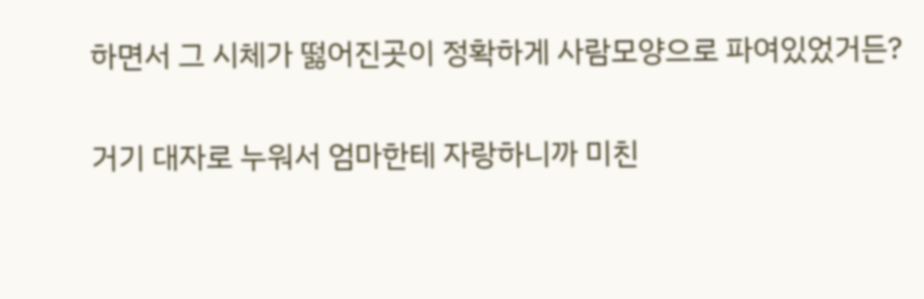하면서 그 시체가 떯어진곳이 정확하게 사람모양으로 파여있었거든?

거기 대자로 누워서 엄마한테 자랑하니까 미친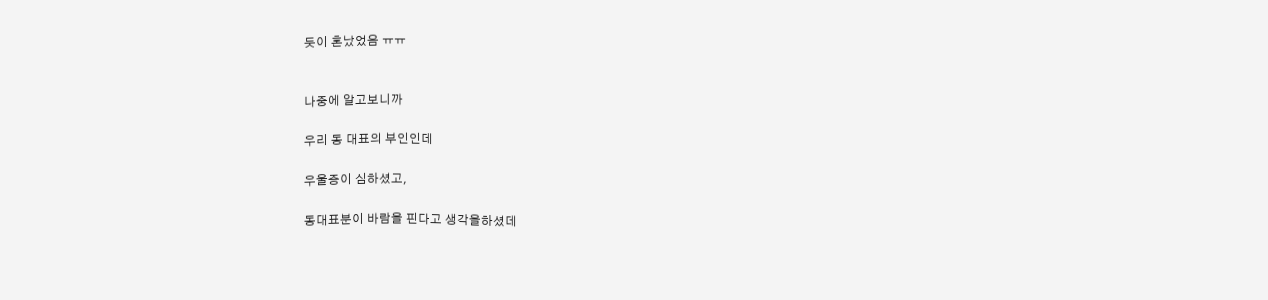듯이 혼났었음 ㅠㅠ


나중에 알고보니까

우리 동 대표의 부인인데

우울증이 심하셨고,

동대표분이 바람을 핀다고 생각을하셨데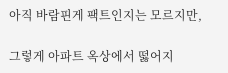아직 바람핀게 팩트인지는 모르지만,

그렇게 아파트 옥상에서 떯어지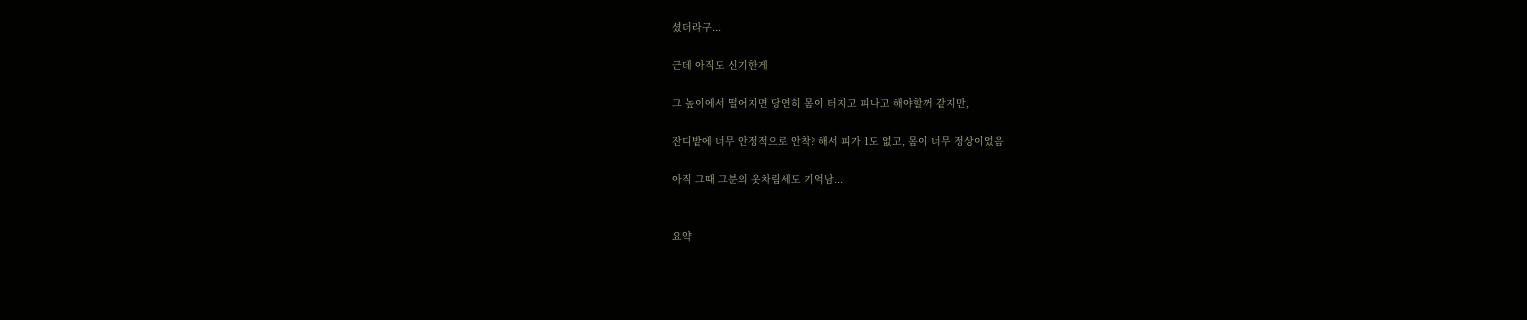셨더라구...

근데 아직도 신기한게

그 높이에서 떨어지면 당연히 몸이 터지고 피나고 해야할꺼 같지만,

잔디밭에 너무 안정적으로 안착? 해서 피가 1도 없고, 몸이 너무 정상이었음

아직 그때 그분의 옷차림세도 기억남...


요약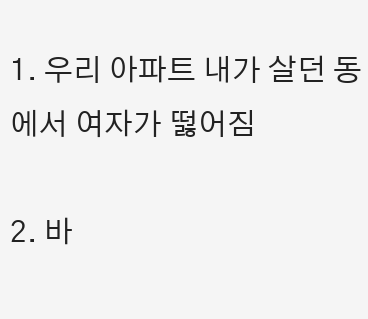1. 우리 아파트 내가 살던 동에서 여자가 떯어짐

2. 바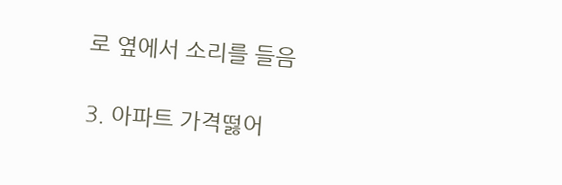로 옆에서 소리를 들음

3. 아파트 가격떯어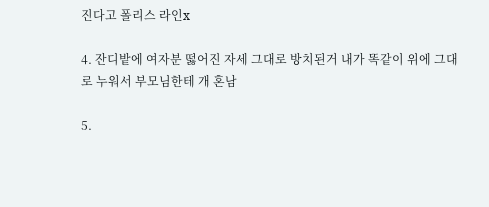진다고 폴리스 라인x

4. 잔디밭에 여자분 떯어진 자세 그대로 방치된거 내가 똑같이 위에 그대로 누워서 부모님한테 개 혼남

5.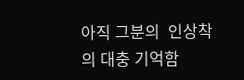아직 그분의  인상착의 대충 기억함